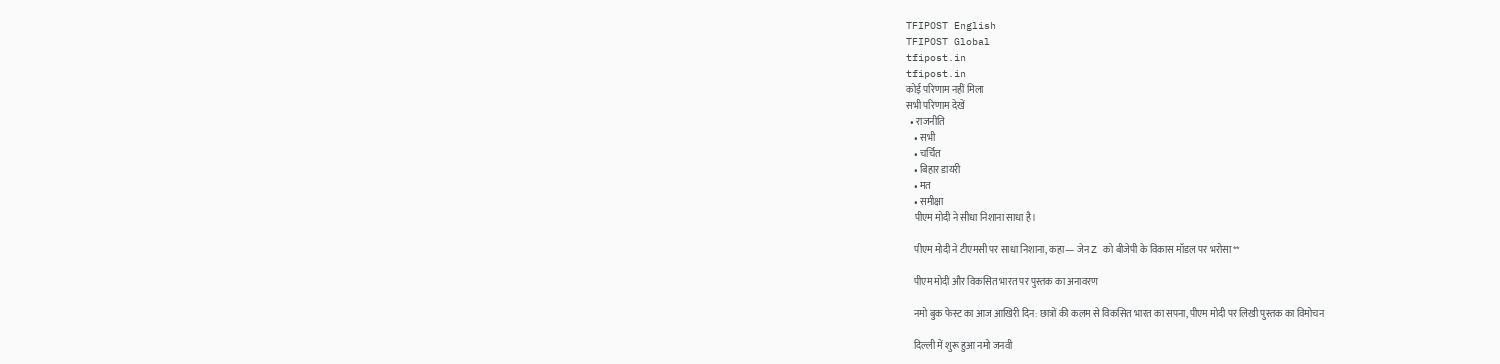TFIPOST English
TFIPOST Global
tfipost.in
tfipost.in
कोई परिणाम नहीं मिला
सभी परिणाम देखें
  • राजनीति
    • सभी
    • चर्चित
    • बिहार डायरी
    • मत
    • समीक्षा
    पीएम मोदी ने सीधा निशाना साधा है।

    पीएम मोदी ने टीएमसी पर साधा निशाना, कहा— जेन Z को बीजेपी के विकास मॉडल पर भरोसा**

    पीएम मोदी और विकसित भारत पर पुस्तक का अनावरण

    नमो बुक फेस्ट का आज आखिरी दिन: छात्रों की कलम से विकसित भारत का सपना, पीएम मोदी पर लिखी पुस्तक का विमोचन

    दिल्ली में शुरू हुआ नमो जनवी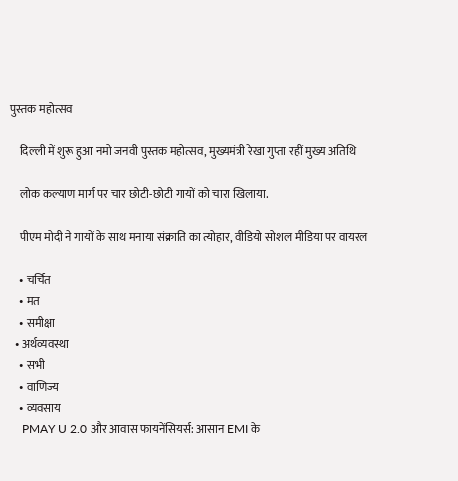पुस्तक महोत्सव

    दिल्ली में शुरू हुआ नमो जनवी पुस्तक महोत्सव, मुख्यमंत्री रेखा गुप्ता रहीं मुख्य अतिथि

    लोक कल्याण मार्ग पर चार छोटी-छोटी गायों को चारा खिलाया.

    पीएम मोदी ने गायों के साथ मनाया संक्राति का त्योहार, वीडियो सोशल मीडिया पर वायरल

    • चर्चित
    • मत
    • समीक्षा
  • अर्थव्यवस्था
    • सभी
    • वाणिज्य
    • व्यवसाय
    PMAY U 2.0 और आवास फायनेंसियर्स: आसान EMI के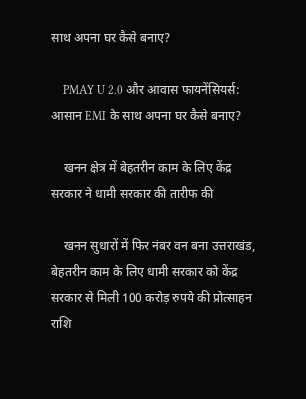साथ अपना घर कैसे बनाए?

    PMAY U 2.0 और आवास फायनेंसियर्स: आसान EMI के साथ अपना घर कैसे बनाए?

    खनन क्षेत्र में बेहतरीन काम के लिए केंद्र सरकार ने धामी सरकार की तारीफ की

    खनन सुधारों में फिर नंबर वन बना उत्तराखंड, बेहतरीन काम के लिए धामी सरकार को केंद्र सरकार से मिली 100 करोड़ रुपये की प्रोत्साहन राशि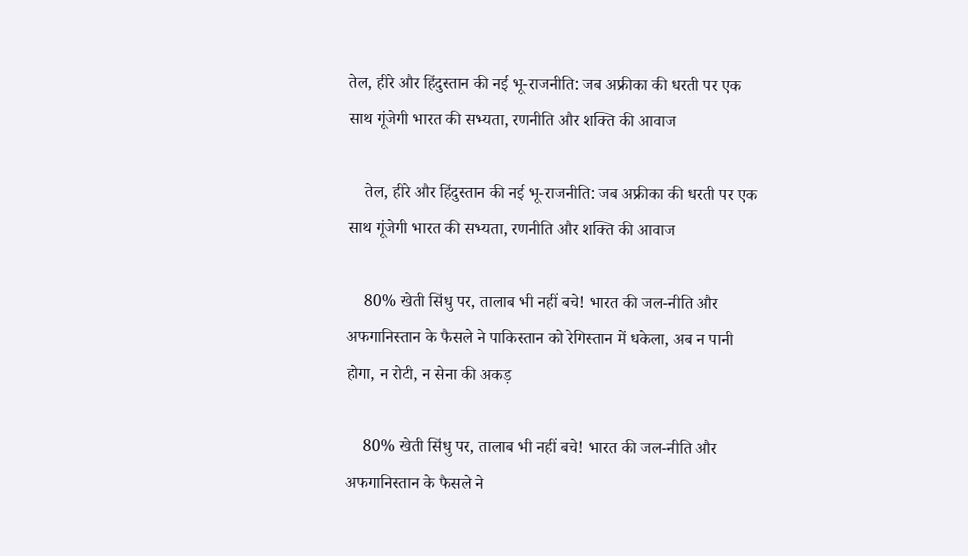तेल, हीरे और हिंदुस्तान की नई भू-राजनीति: जब अफ्रीका की धरती पर एक साथ गूंजेगी भारत की सभ्यता, रणनीति और शक्ति की आवाज

    तेल, हीरे और हिंदुस्तान की नई भू-राजनीति: जब अफ्रीका की धरती पर एक साथ गूंजेगी भारत की सभ्यता, रणनीति और शक्ति की आवाज

    80% खेती सिंधु पर, तालाब भी नहीं बचे! भारत की जल-नीति और अफगानिस्तान के फैसले ने पाकिस्तान को रेगिस्तान में धकेला, अब न पानी होगा, न रोटी, न सेना की अकड़

    80% खेती सिंधु पर, तालाब भी नहीं बचे! भारत की जल-नीति और अफगानिस्तान के फैसले ने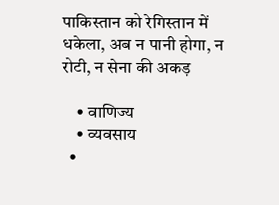पाकिस्तान को रेगिस्तान में धकेला, अब न पानी होगा, न रोटी, न सेना की अकड़

    • वाणिज्य
    • व्यवसाय
  •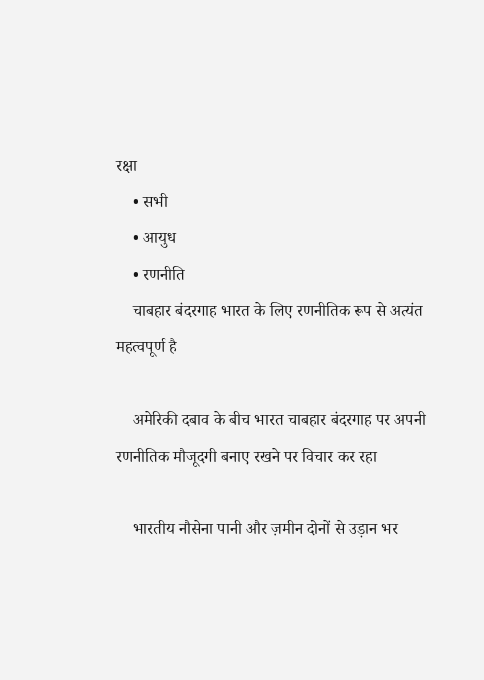रक्षा
    • सभी
    • आयुध
    • रणनीति
    चाबहार बंदरगाह भारत के लिए रणनीतिक रूप से अत्यंत महत्वपूर्ण है

    अमेरिकी दबाव के बीच भारत चाबहार बंदरगाह पर अपनी रणनीतिक मौजूदगी बनाए रखने पर विचार कर रहा

    भारतीय नौसेना पानी और ज़मीन दोनों से उड़ान भर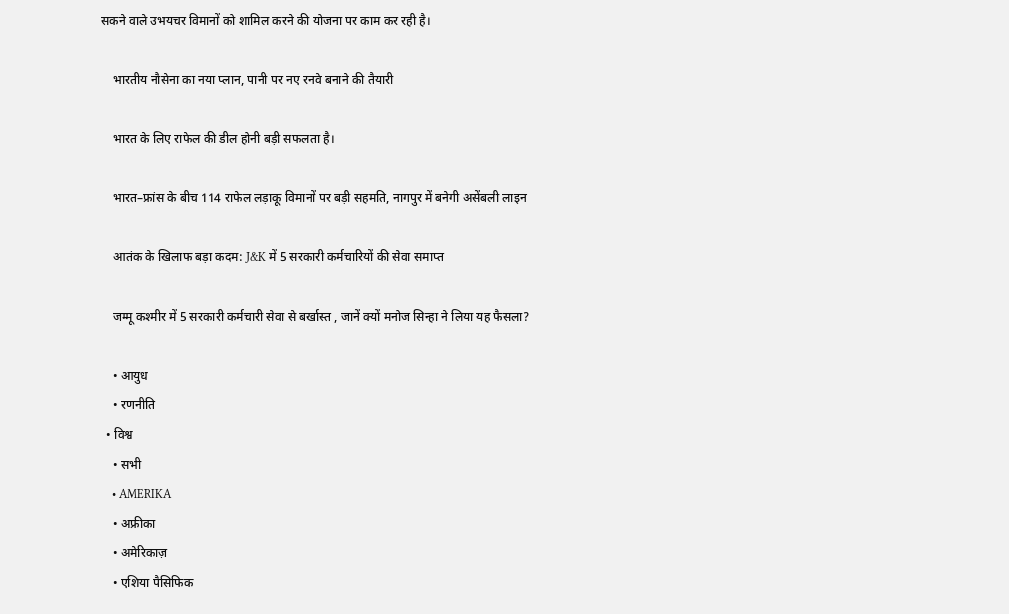सकने वाले उभयचर विमानों को शामिल करने की योजना पर काम कर रही है।

    भारतीय नौसेना का नया प्लान, पानी पर नए रनवे बनाने की तैयारी

    भारत के लिए राफेल की डील होनी बड़ी सफलता है।

    भारत–फ्रांस के बीच 114 राफेल लड़ाकू विमानों पर बड़ी सहमति, नागपुर में बनेगी असेंबली लाइन

    आतंक के खिलाफ बड़ा कदम: J&K में 5 सरकारी कर्मचारियों की सेवा समाप्त

    जम्मू कश्मीर में 5 सरकारी कर्मचारी सेवा से बर्खास्त , जानें क्यों मनोज सिन्हा ने लिया यह फैसला?

    • आयुध
    • रणनीति
  • विश्व
    • सभी
    • AMERIKA
    • अफ्रीका
    • अमेरिकाज़
    • एशिया पैसिफिक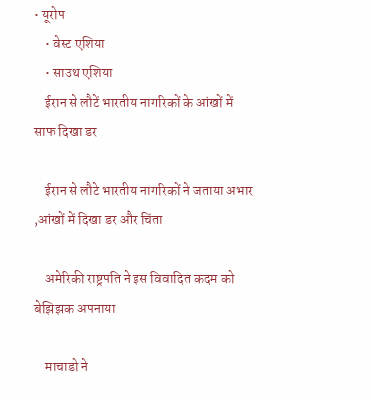• यूरोप
    • वेस्ट एशिया
    • साउथ एशिया
    ईरान से लौटें भारतीय नागरिकों के आंखों में साफ दिखा डर

    ईरान से लौटे भारतीय नागरिकों ने जताया अभार ,आंखों में दिखा डर और चिंता

    अमेरिकी राष्ट्रपति ने इस विवादित कदम को बेझिझक अपनाया

    माचाडो ने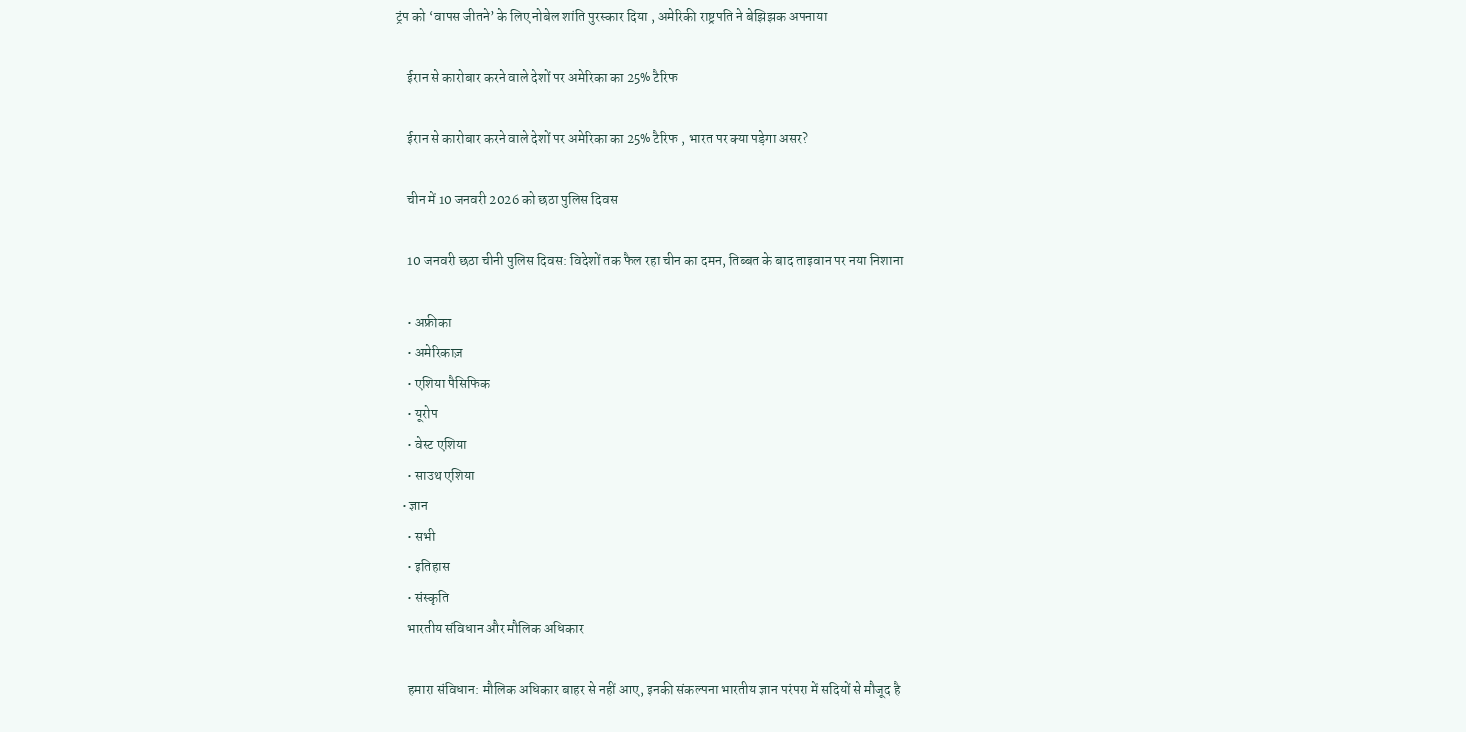ट्रंप को ‘वापस जीतने’ के लिए नोबेल शांति पुरस्कार दिया , अमेरिकी राष्ट्रपति ने बेझिझक अपनाया

    ईरान से कारोबार करने वाले देशों पर अमेरिका का 25% टैरिफ

    ईरान से कारोबार करने वाले देशों पर अमेरिका का 25% टैरिफ , भारत पर क्या पड़ेगा असर?

    चीन में 10 जनवरी 2026 को छठा पुलिस दिवस

    10 जनवरी छठा चीनी पुलिस दिवस: विदेशों तक फैल रहा चीन का दमन, तिब्बत के बाद ताइवान पर नया निशाना

    • अफ्रीका
    • अमेरिकाज़
    • एशिया पैसिफिक
    • यूरोप
    • वेस्ट एशिया
    • साउथ एशिया
  • ज्ञान
    • सभी
    • इतिहास
    • संस्कृति
    भारतीय संविधान और मौलिक अधिकार

    हमारा संविधान: मौलिक अधिकार बाहर से नहीं आए, इनकी संकल्पना भारतीय ज्ञान परंपरा में सदियों से मौजूद है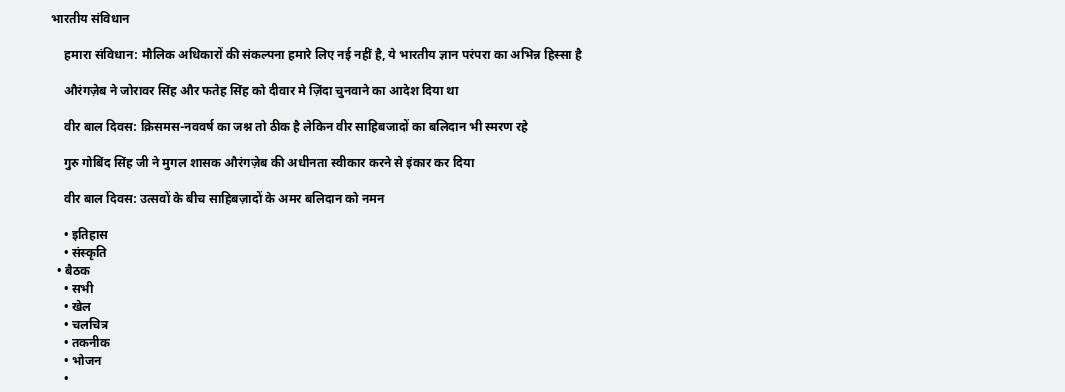भारतीय संविधान

    हमारा संविधान: मौलिक अधिकारों की संकल्पना हमारे लिए नई नहीं है, ये भारतीय ज्ञान परंपरा का अभिन्न हिस्सा है

    औरंगज़ेब ने जोरावर सिंह और फतेह सिंह को दीवार मे ज़िंदा चुनवाने का आदेश दिया था

    वीर बाल दिवस: क्रिसमस-नववर्ष का जश्न तो ठीक है लेकिन वीर साहिबजादों का बलिदान भी स्मरण रहे

    गुरु गोबिंद सिंह जी ने मुगल शासक औरंगज़ेब की अधीनता स्वीकार करने से इंकार कर दिया

    वीर बाल दिवस: उत्सवों के बीच साहिबज़ादों के अमर बलिदान को नमन

    • इतिहास
    • संस्कृति
  • बैठक
    • सभी
    • खेल
    • चलचित्र
    • तकनीक
    • भोजन
    •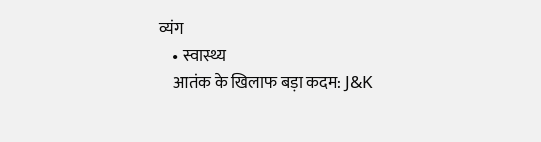व्यंग
    • स्वास्थ्य
    आतंक के खिलाफ बड़ा कदम: J&K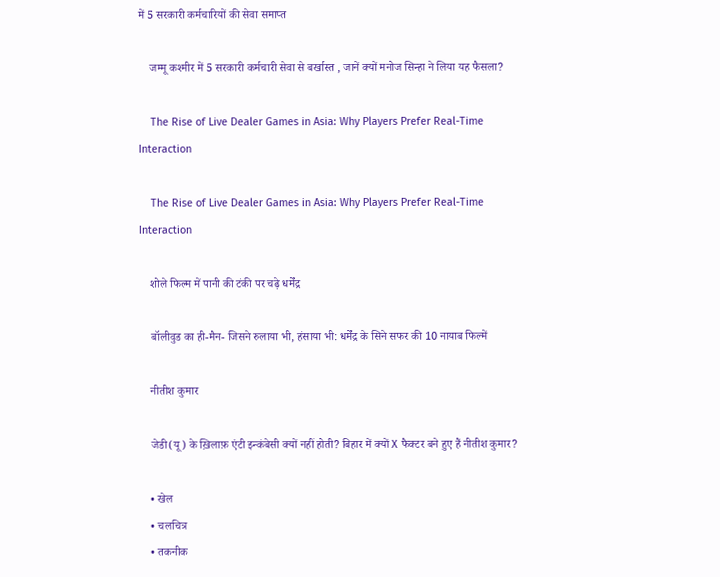में 5 सरकारी कर्मचारियों की सेवा समाप्त

    जम्मू कश्मीर में 5 सरकारी कर्मचारी सेवा से बर्खास्त , जानें क्यों मनोज सिन्हा ने लिया यह फैसला?

    The Rise of Live Dealer Games in Asia: Why Players Prefer Real-Time Interaction

    The Rise of Live Dealer Games in Asia: Why Players Prefer Real-Time Interaction

    शोले फिल्म में पानी की टंकी पर चढ़े धर्मेंद्र

    बॉलीवुड का ही-मैन- जिसने रुलाया भी, हंसाया भी: धर्मेंद्र के सिने सफर की 10 नायाब फिल्में

    नीतीश कुमार

    जेडी(यू) के ख़िलाफ़ एंटी इन्कंबेसी क्यों नहीं होती? बिहार में क्यों X फैक्टर बने हुए हैं नीतीश कुमार?

    • खेल
    • चलचित्र
    • तकनीक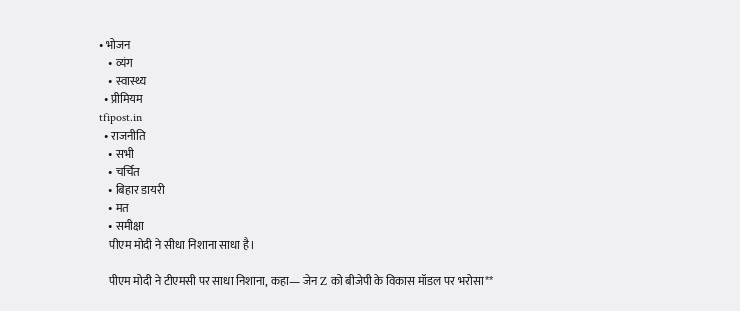• भोजन
    • व्यंग
    • स्वास्थ्य
  • प्रीमियम
tfipost.in
  • राजनीति
    • सभी
    • चर्चित
    • बिहार डायरी
    • मत
    • समीक्षा
    पीएम मोदी ने सीधा निशाना साधा है।

    पीएम मोदी ने टीएमसी पर साधा निशाना, कहा— जेन Z को बीजेपी के विकास मॉडल पर भरोसा**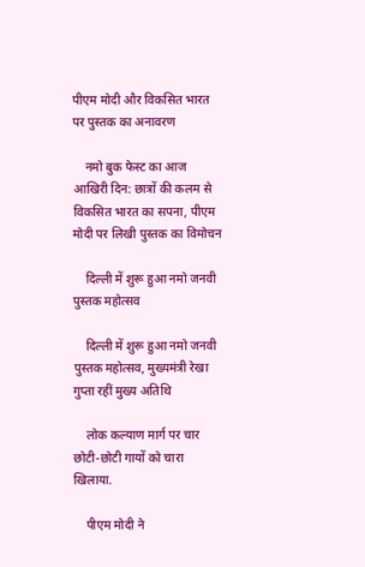पीएम मोदी और विकसित भारत पर पुस्तक का अनावरण

    नमो बुक फेस्ट का आज आखिरी दिन: छात्रों की कलम से विकसित भारत का सपना, पीएम मोदी पर लिखी पुस्तक का विमोचन

    दिल्ली में शुरू हुआ नमो जनवी पुस्तक महोत्सव

    दिल्ली में शुरू हुआ नमो जनवी पुस्तक महोत्सव, मुख्यमंत्री रेखा गुप्ता रहीं मुख्य अतिथि

    लोक कल्याण मार्ग पर चार छोटी-छोटी गायों को चारा खिलाया.

    पीएम मोदी ने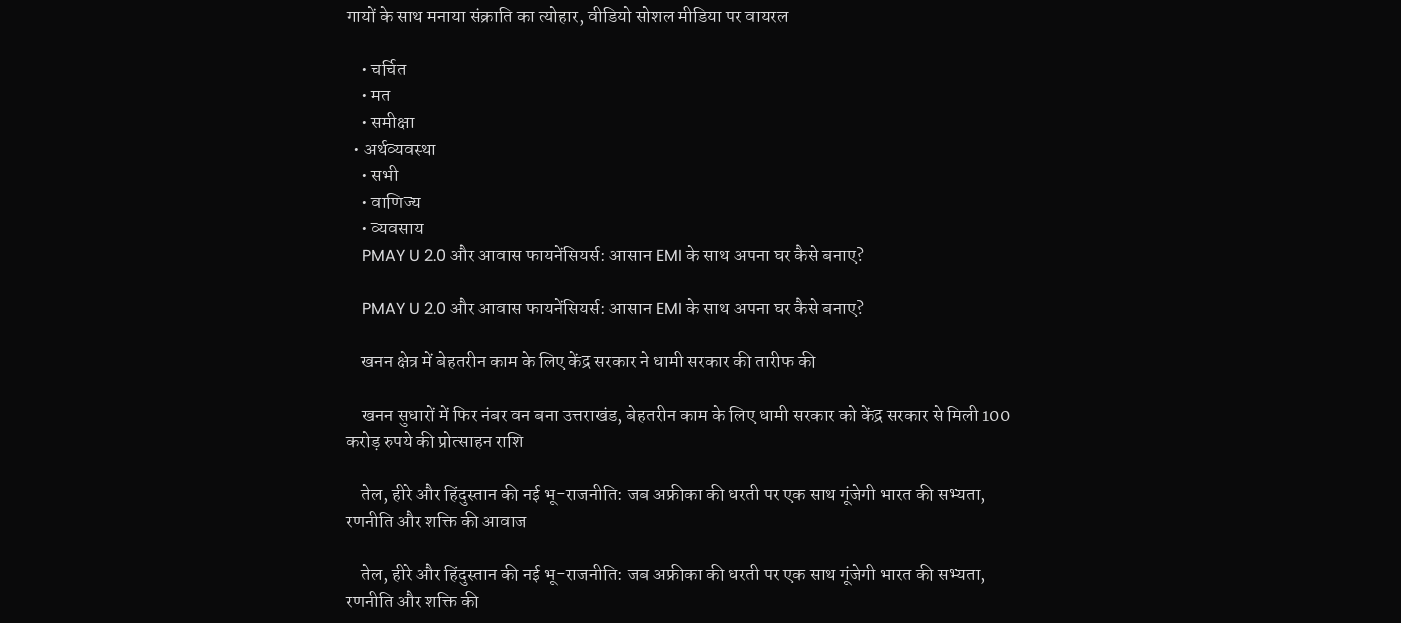गायों के साथ मनाया संक्राति का त्योहार, वीडियो सोशल मीडिया पर वायरल

    • चर्चित
    • मत
    • समीक्षा
  • अर्थव्यवस्था
    • सभी
    • वाणिज्य
    • व्यवसाय
    PMAY U 2.0 और आवास फायनेंसियर्स: आसान EMI के साथ अपना घर कैसे बनाए?

    PMAY U 2.0 और आवास फायनेंसियर्स: आसान EMI के साथ अपना घर कैसे बनाए?

    खनन क्षेत्र में बेहतरीन काम के लिए केंद्र सरकार ने धामी सरकार की तारीफ की

    खनन सुधारों में फिर नंबर वन बना उत्तराखंड, बेहतरीन काम के लिए धामी सरकार को केंद्र सरकार से मिली 100 करोड़ रुपये की प्रोत्साहन राशि

    तेल, हीरे और हिंदुस्तान की नई भू-राजनीति: जब अफ्रीका की धरती पर एक साथ गूंजेगी भारत की सभ्यता, रणनीति और शक्ति की आवाज

    तेल, हीरे और हिंदुस्तान की नई भू-राजनीति: जब अफ्रीका की धरती पर एक साथ गूंजेगी भारत की सभ्यता, रणनीति और शक्ति की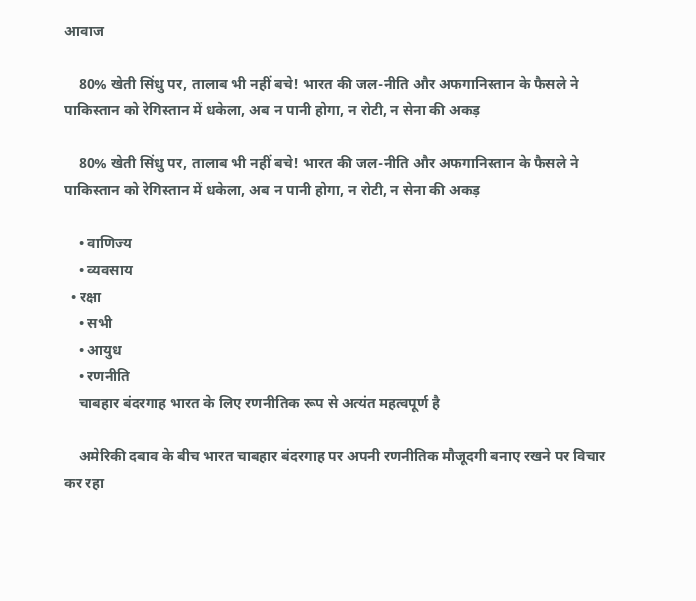आवाज

    80% खेती सिंधु पर, तालाब भी नहीं बचे! भारत की जल-नीति और अफगानिस्तान के फैसले ने पाकिस्तान को रेगिस्तान में धकेला, अब न पानी होगा, न रोटी, न सेना की अकड़

    80% खेती सिंधु पर, तालाब भी नहीं बचे! भारत की जल-नीति और अफगानिस्तान के फैसले ने पाकिस्तान को रेगिस्तान में धकेला, अब न पानी होगा, न रोटी, न सेना की अकड़

    • वाणिज्य
    • व्यवसाय
  • रक्षा
    • सभी
    • आयुध
    • रणनीति
    चाबहार बंदरगाह भारत के लिए रणनीतिक रूप से अत्यंत महत्वपूर्ण है

    अमेरिकी दबाव के बीच भारत चाबहार बंदरगाह पर अपनी रणनीतिक मौजूदगी बनाए रखने पर विचार कर रहा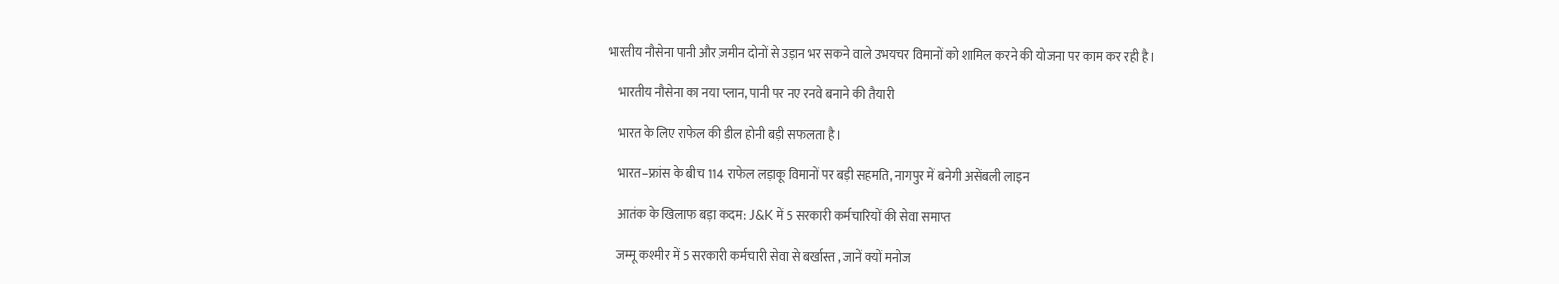भारतीय नौसेना पानी और ज़मीन दोनों से उड़ान भर सकने वाले उभयचर विमानों को शामिल करने की योजना पर काम कर रही है।

    भारतीय नौसेना का नया प्लान, पानी पर नए रनवे बनाने की तैयारी

    भारत के लिए राफेल की डील होनी बड़ी सफलता है।

    भारत–फ्रांस के बीच 114 राफेल लड़ाकू विमानों पर बड़ी सहमति, नागपुर में बनेगी असेंबली लाइन

    आतंक के खिलाफ बड़ा कदम: J&K में 5 सरकारी कर्मचारियों की सेवा समाप्त

    जम्मू कश्मीर में 5 सरकारी कर्मचारी सेवा से बर्खास्त , जानें क्यों मनोज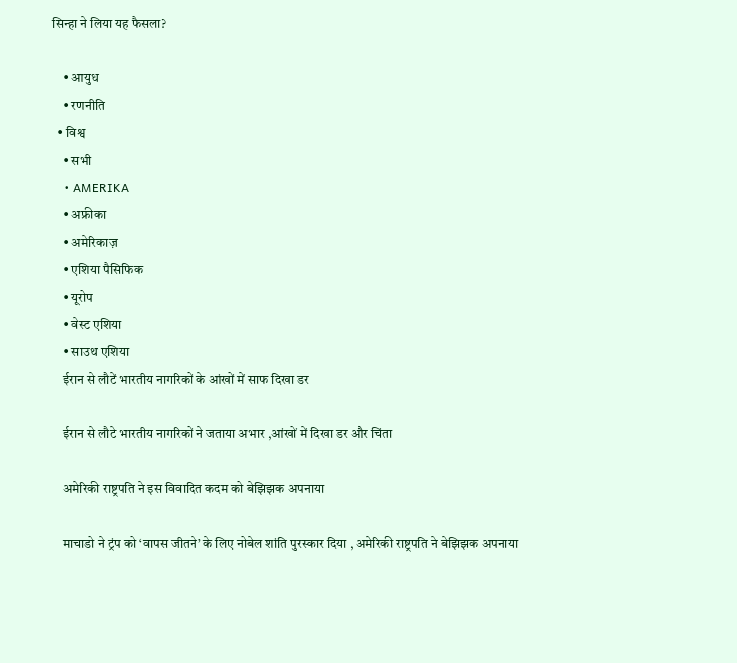सिन्हा ने लिया यह फैसला?

    • आयुध
    • रणनीति
  • विश्व
    • सभी
    • AMERIKA
    • अफ्रीका
    • अमेरिकाज़
    • एशिया पैसिफिक
    • यूरोप
    • वेस्ट एशिया
    • साउथ एशिया
    ईरान से लौटें भारतीय नागरिकों के आंखों में साफ दिखा डर

    ईरान से लौटे भारतीय नागरिकों ने जताया अभार ,आंखों में दिखा डर और चिंता

    अमेरिकी राष्ट्रपति ने इस विवादित कदम को बेझिझक अपनाया

    माचाडो ने ट्रंप को ‘वापस जीतने’ के लिए नोबेल शांति पुरस्कार दिया , अमेरिकी राष्ट्रपति ने बेझिझक अपनाया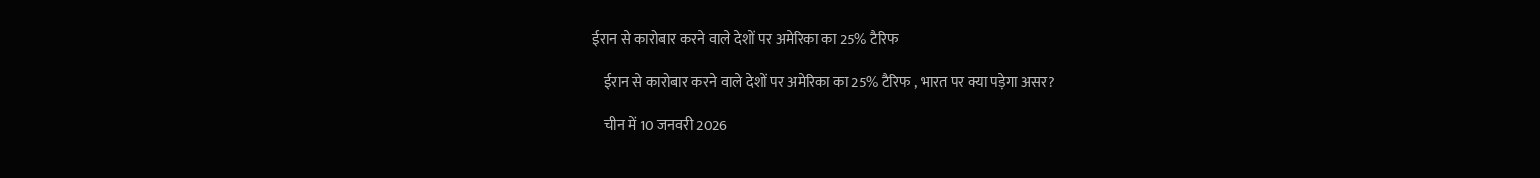ईरान से कारोबार करने वाले देशों पर अमेरिका का 25% टैरिफ

    ईरान से कारोबार करने वाले देशों पर अमेरिका का 25% टैरिफ , भारत पर क्या पड़ेगा असर?

    चीन में 10 जनवरी 2026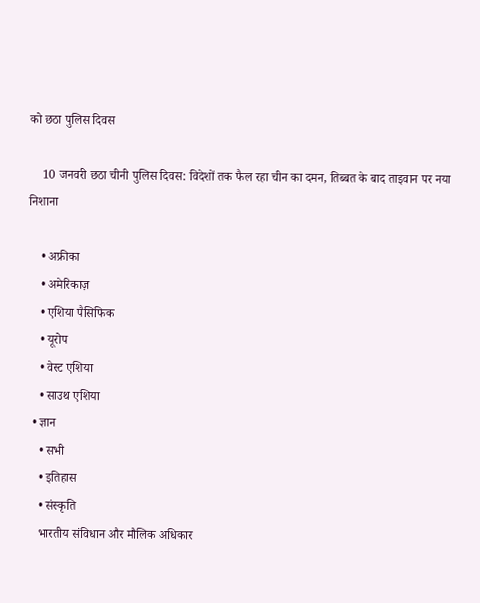को छठा पुलिस दिवस

    10 जनवरी छठा चीनी पुलिस दिवस: विदेशों तक फैल रहा चीन का दमन, तिब्बत के बाद ताइवान पर नया निशाना

    • अफ्रीका
    • अमेरिकाज़
    • एशिया पैसिफिक
    • यूरोप
    • वेस्ट एशिया
    • साउथ एशिया
  • ज्ञान
    • सभी
    • इतिहास
    • संस्कृति
    भारतीय संविधान और मौलिक अधिकार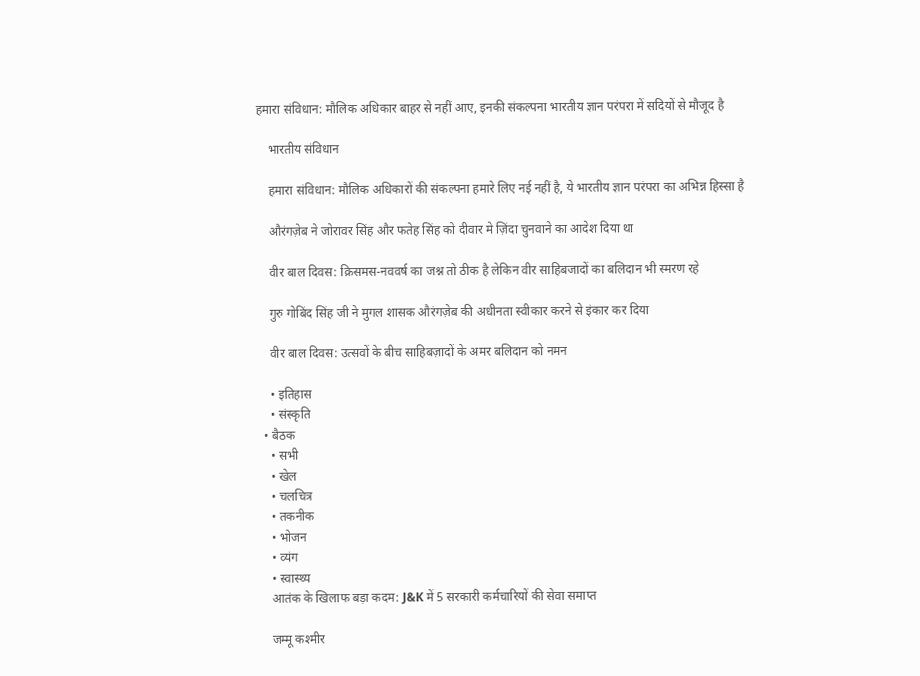हमारा संविधान: मौलिक अधिकार बाहर से नहीं आए, इनकी संकल्पना भारतीय ज्ञान परंपरा में सदियों से मौजूद है

    भारतीय संविधान

    हमारा संविधान: मौलिक अधिकारों की संकल्पना हमारे लिए नई नहीं है, ये भारतीय ज्ञान परंपरा का अभिन्न हिस्सा है

    औरंगज़ेब ने जोरावर सिंह और फतेह सिंह को दीवार मे ज़िंदा चुनवाने का आदेश दिया था

    वीर बाल दिवस: क्रिसमस-नववर्ष का जश्न तो ठीक है लेकिन वीर साहिबजादों का बलिदान भी स्मरण रहे

    गुरु गोबिंद सिंह जी ने मुगल शासक औरंगज़ेब की अधीनता स्वीकार करने से इंकार कर दिया

    वीर बाल दिवस: उत्सवों के बीच साहिबज़ादों के अमर बलिदान को नमन

    • इतिहास
    • संस्कृति
  • बैठक
    • सभी
    • खेल
    • चलचित्र
    • तकनीक
    • भोजन
    • व्यंग
    • स्वास्थ्य
    आतंक के खिलाफ बड़ा कदम: J&K में 5 सरकारी कर्मचारियों की सेवा समाप्त

    जम्मू कश्मीर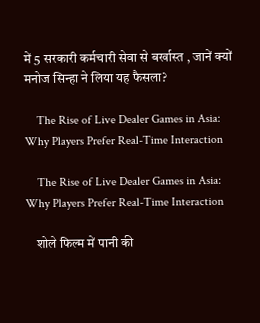में 5 सरकारी कर्मचारी सेवा से बर्खास्त , जानें क्यों मनोज सिन्हा ने लिया यह फैसला?

    The Rise of Live Dealer Games in Asia: Why Players Prefer Real-Time Interaction

    The Rise of Live Dealer Games in Asia: Why Players Prefer Real-Time Interaction

    शोले फिल्म में पानी की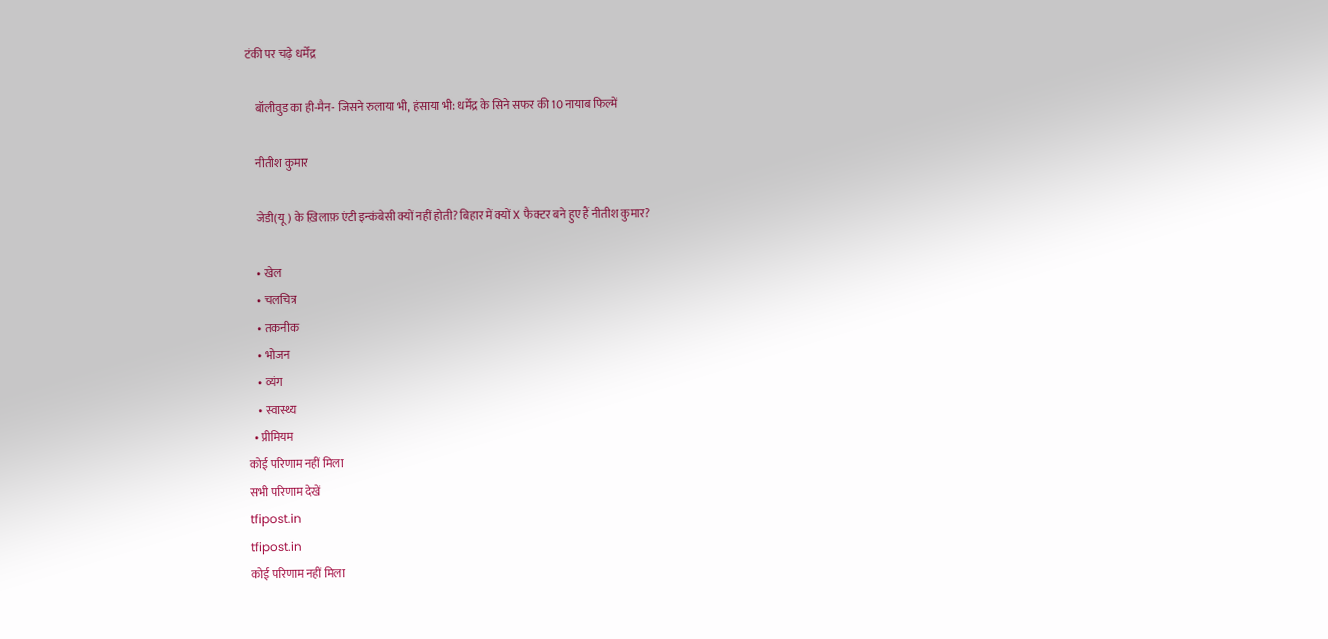टंकी पर चढ़े धर्मेंद्र

    बॉलीवुड का ही-मैन- जिसने रुलाया भी, हंसाया भी: धर्मेंद्र के सिने सफर की 10 नायाब फिल्में

    नीतीश कुमार

    जेडी(यू) के ख़िलाफ़ एंटी इन्कंबेसी क्यों नहीं होती? बिहार में क्यों X फैक्टर बने हुए हैं नीतीश कुमार?

    • खेल
    • चलचित्र
    • तकनीक
    • भोजन
    • व्यंग
    • स्वास्थ्य
  • प्रीमियम
कोई परिणाम नहीं मिला
सभी परिणाम देखें
tfipost.in
tfipost.in
कोई परिणाम नहीं मिला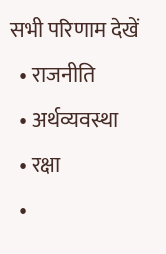सभी परिणाम देखें
  • राजनीति
  • अर्थव्यवस्था
  • रक्षा
  •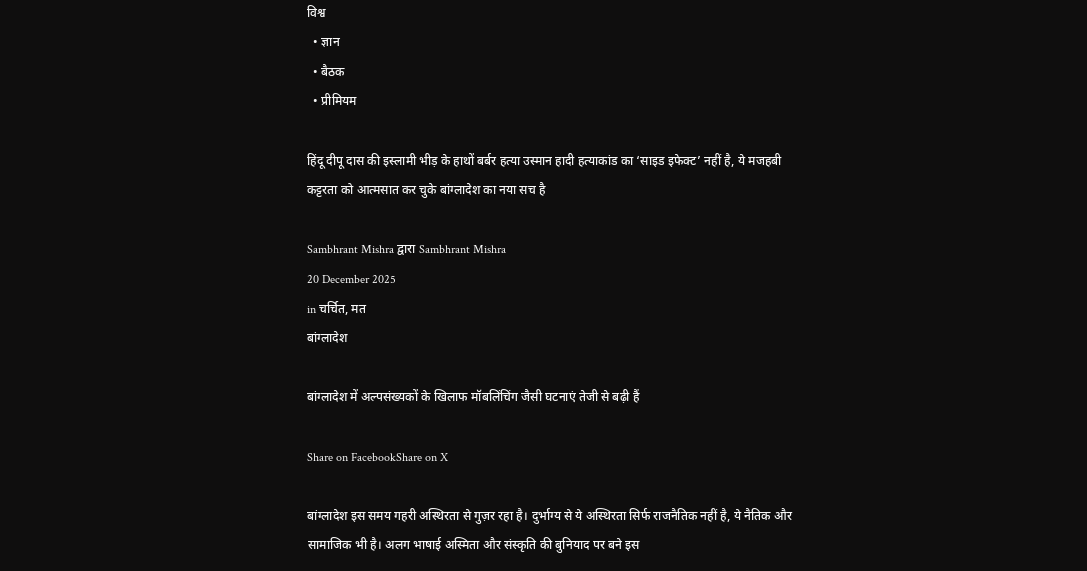विश्व
  • ज्ञान
  • बैठक
  • प्रीमियम

हिंदू दीपू दास की इस्लामी भीड़ के हाथों बर्बर हत्या उस्मान हादी हत्याकांड का ‘साइड इफेक्ट’ नहीं है, ये मजहबी कट्टरता को आत्मसात कर चुके बांग्लादेश का नया सच है

Sambhrant Mishra द्वारा Sambhrant Mishra
20 December 2025
in चर्चित, मत
बांग्लादेश

बांग्लादेश में अल्पसंख्यकों के खिलाफ मॉबलिंचिंग जैसी घटनाएं तेजी से बढ़ी हैं

Share on FacebookShare on X

बांग्लादेश इस समय गहरी अस्थिरता से गुज़र रहा है। दुर्भाग्य से ये अस्थिरता सिर्फ राजनैतिक नहीं है, ये नैतिक और सामाजिक भी है। अलग भाषाई अस्मिता और संस्कृति की बुनियाद पर बने इस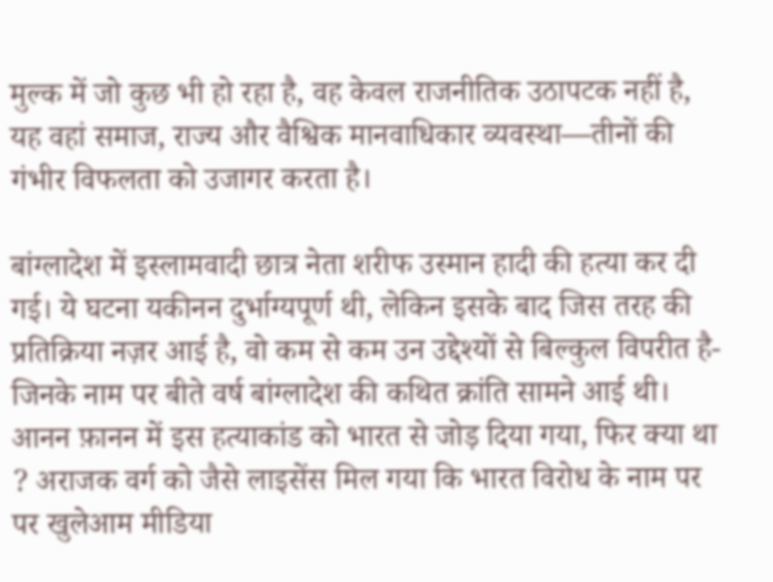मुल्क में जो कुछ भी हो रहा है, वह केवल राजनीतिक उठापटक नहीं है, यह वहां समाज, राज्य और वैश्विक मानवाधिकार व्यवस्था—तीनों की गंभीर विफलता को उजागर करता है।

बांग्लादेश में इस्लामवादी छात्र नेता शरीफ उस्मान हादी की हत्या कर दी गई। ये घटना यकीनन दुर्भाग्यपूर्ण थी, लेकिन इसके बाद जिस तरह की प्रतिक्रिया नज़र आई है, वो कम से कम उन उद्देश्यों से बिल्कुल विपरीत है- जिनके नाम पर बीते वर्ष बांग्लादेश की कथित क्रांति सामने आई थी।
आनन फ़ानन में इस हत्याकांड को भारत से जोड़ दिया गया, फिर क्या था ? अराजक वर्ग को जैसे लाइसेंस मिल गया कि भारत विरोध के नाम पर पर खुलेआम मीडिया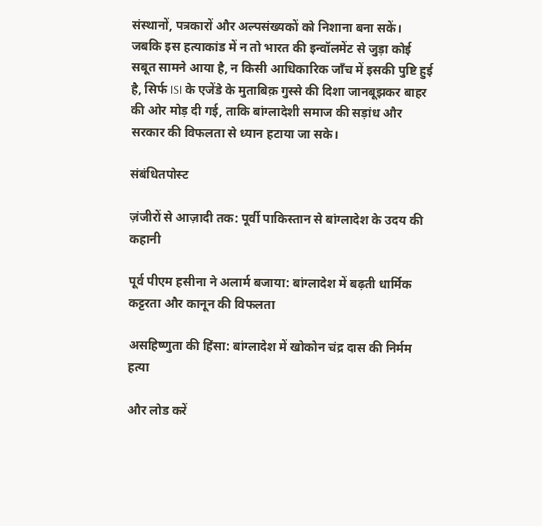संस्थानों, पत्रकारों और अल्पसंख्यकों को निशाना बना सकें।
जबकि इस हत्याकांड में न तो भारत की इन्वॉलमेंट से जुड़ा कोई सबूत सामने आया है, न किसी आधिकारिक जाँच में इसकी पुष्टि हुई है, सिर्फ ISI के एजेंडे के मुताबिक़ गुस्से की दिशा जानबूझकर बाहर की ओर मोड़ दी गई, ताकि बांग्लादेशी समाज की सड़ांध और सरकार की विफलता से ध्यान हटाया जा सके।

संबंधितपोस्ट

ज़ंजीरों से आज़ादी तक: पूर्वी पाकिस्तान से बांग्लादेश के उदय की कहानी

पूर्व पीएम हसीना ने अलार्म बजाया: बांग्लादेश में बढ़ती धार्मिक कट्टरता और कानून की विफलता

असहिष्णुता की हिंसा: बांग्लादेश में खोकोन चंद्र दास की निर्मम हत्या

और लोड करें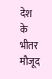देश के भीतर मौजूद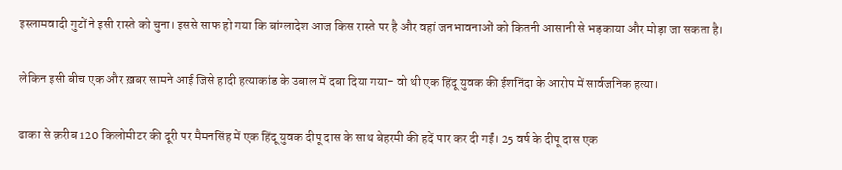इस्लामवादी गुटों ने इसी रास्ते को चुना। इससे साफ हो गया कि बांग्लादेश आज किस रास्ते पर है और वहां जनभावनाओं को कितनी आसानी से भड़काया और मोड़ा जा सकता है।

लेकिन इसी बीच एक और ख़बर सामने आई जिसे हादी हत्याकांड के उबाल में दबा दिया गया- वो थी एक हिंदू युवक की ईशनिंदा के आरोप में सार्वजनिक हत्या।

ढाका से क़रीब 120 किलोमीटर की दूरी पर मैमनसिंह में एक हिंदू युवक दीपू दास के साथ बेहरमी की हदें पार कर दी गईं। 25 वर्ष के दीपू दास एक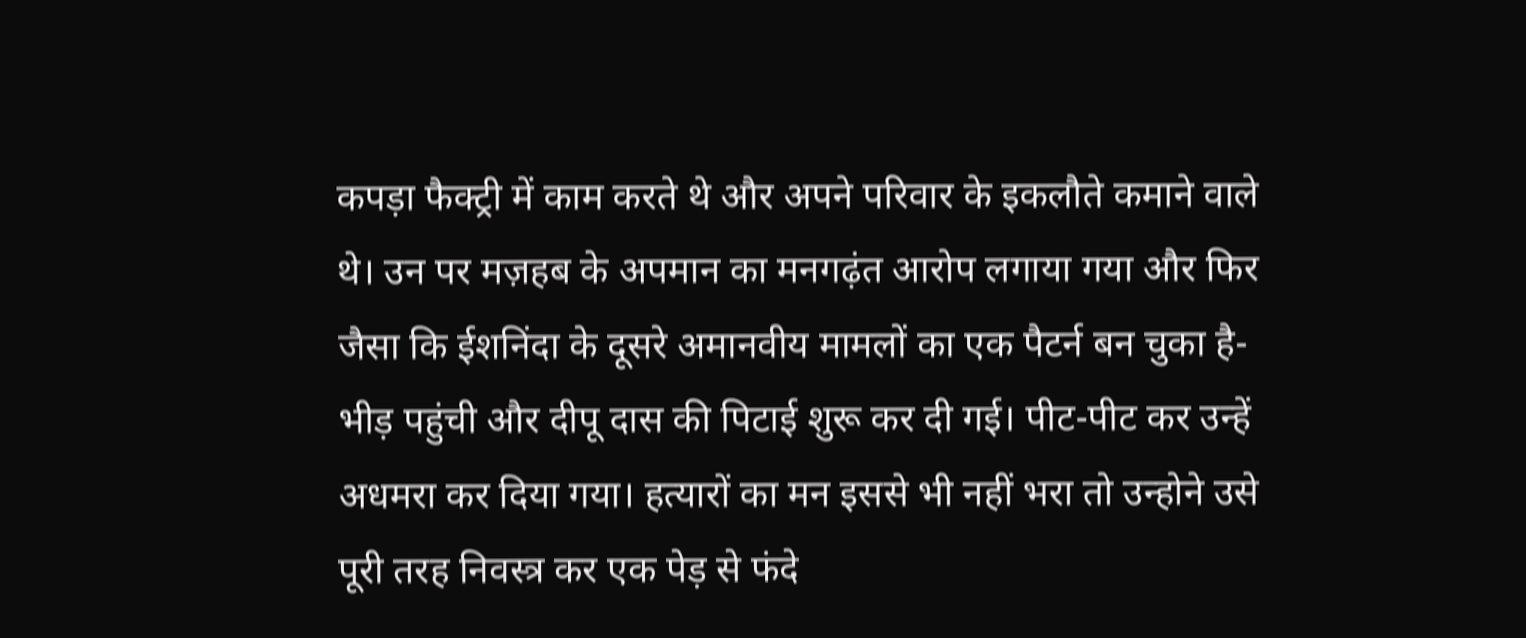कपड़ा फैक्ट्री में काम करते थे और अपने परिवार के इकलौते कमाने वाले थे। उन पर मज़हब के अपमान का मनगढ़ंत आरोप लगाया गया और फिर जैसा कि ईशनिंदा के दूसरे अमानवीय मामलों का एक पैटर्न बन चुका है- भीड़ पहुंची और दीपू दास की पिटाई शुरू कर दी गई। पीट-पीट कर उन्हें अधमरा कर दिया गया। हत्यारों का मन इससे भी नहीं भरा तो उन्होने उसे पूरी तरह निवस्त्र कर एक पेड़ से फंदे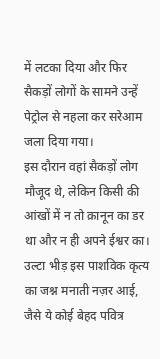में लटका दिया और फिर सैकड़ों लोगों के सामने उन्हें पेट्रोल से नहला कर सरेआम जला दिया गया।
इस दौरान वहां सैकड़ों लोग मौजूद थे, लेकिन किसी की आंखों में न तो क़ानून का डर था और न ही अपने ईश्वर का। उल्टा भीड़ इस पाशविक कृत्य का जश्न मनाती नज़र आई, जैसे ये कोई बेहद पवित्र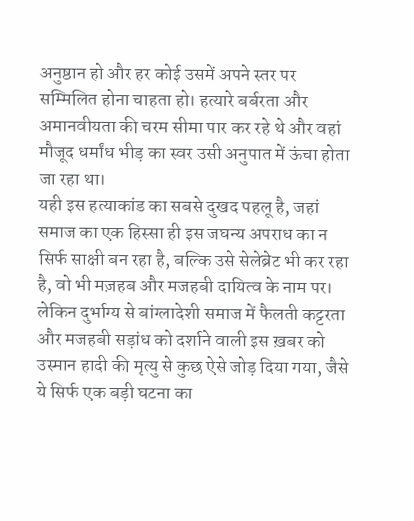अनुष्ठान हो और हर कोई उसमें अपने स्तर पर सम्मिलित होना चाहता हो। हत्यारे बर्बरता और अमानवीयता की चरम सीमा पार कर रहे थे और वहां मौजूद धर्मांध भीड़ का स्वर उसी अनुपात में ऊंचा होता जा रहा था।
यही इस हत्याकांड का सबसे दुखद पहलू है, जहां समाज का एक हिस्सा ही इस जघन्य अपराध का न सिर्फ साक्षी बन रहा है, बल्कि उसे सेलेब्रेट भी कर रहा है, वो भी मज़हब और मजहबी दायित्व के नाम पर। लेकिन दुर्भाग्य से बांग्लादेशी समाज में फैलती कट्टरता और मजहबी सड़ांध को दर्शाने वाली इस ख़बर को उस्मान हादी की मृत्यु से कुछ ऐसे जोड़ दिया गया, जैसे ये सिर्फ एक बड़ी घटना का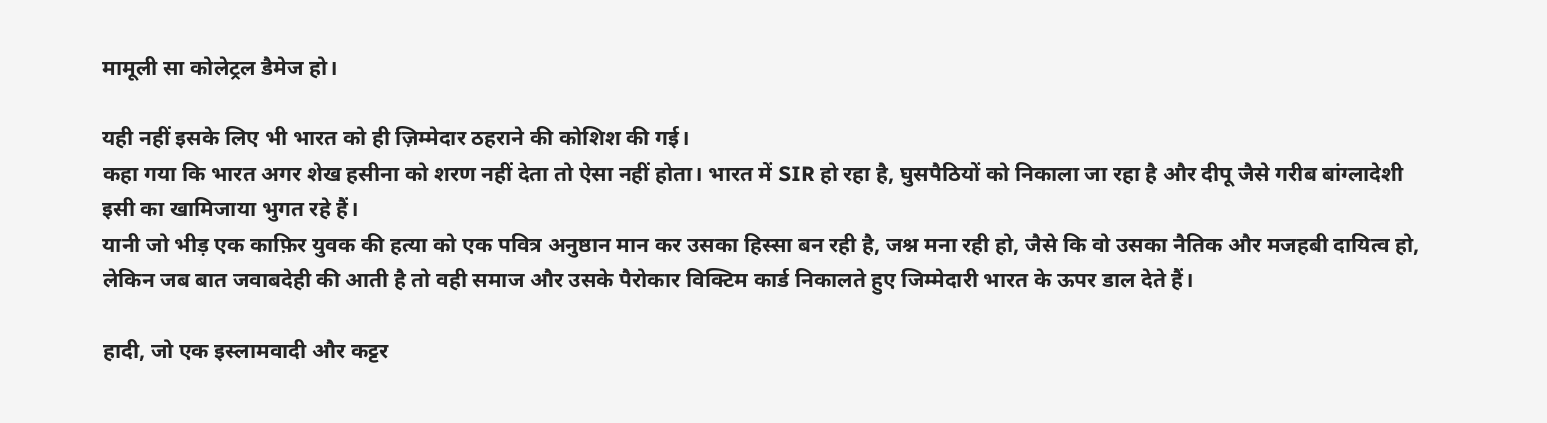मामूली सा कोलेट्रल डैमेज हो।

यही नहीं इसके लिए भी भारत को ही ज़िम्मेदार ठहराने की कोशिश की गई।
कहा गया कि भारत अगर शेख हसीना को शरण नहीं देता तो ऐसा नहीं होता। भारत में SIR हो रहा है, घुसपैठियों को निकाला जा रहा है और दीपू जैसे गरीब बांग्लादेशी इसी का खामिजाया भुगत रहे हैं।
यानी जो भीड़ एक काफ़िर युवक की हत्या को एक पवित्र अनुष्ठान मान कर उसका हिस्सा बन रही है, जश्न मना रही हो, जैसे कि वो उसका नैतिक और मजहबी दायित्व हो, लेकिन जब बात जवाबदेही की आती है तो वही समाज और उसके पैरोकार विक्टिम कार्ड निकालते हुए जिम्मेदारी भारत के ऊपर डाल देते हैं।

हादी, जो एक इस्लामवादी और कट्टर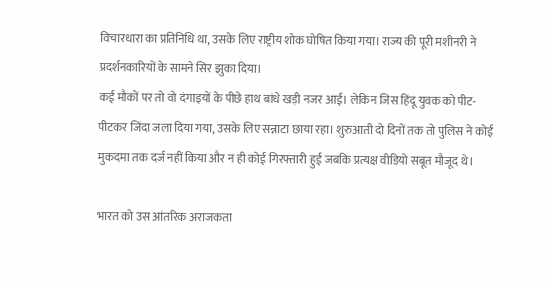विचारधारा का प्रतिनिधि था, उसके लिए राष्ट्रीय शोक घोषित किया गया। राज्य की पूरी मशीनरी ने प्रदर्शनकारियों के सामने सिर झुका दिया।
कई मौकों पर तो वो दंगाइयों के पीछे हाथ बांधे खड़ी नजर आई। लेकिन जिस हिंदू युवक को पीट-पीटकर जिंदा जला दिया गया, उसके लिए सन्नाटा छाया रहा। शुरुआती दो दिनों तक तो पुलिस ने कोई मुकदमा तक दर्ज नहीं किया और न ही कोई गिरफ्तारी हुई जबकि प्रत्यक्ष वीडियो सबूत मौजूद थे।

भारत को उस आंतरिक अराजकता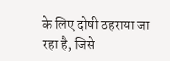के लिए दोषी ठहराया जा रहा है, जिसे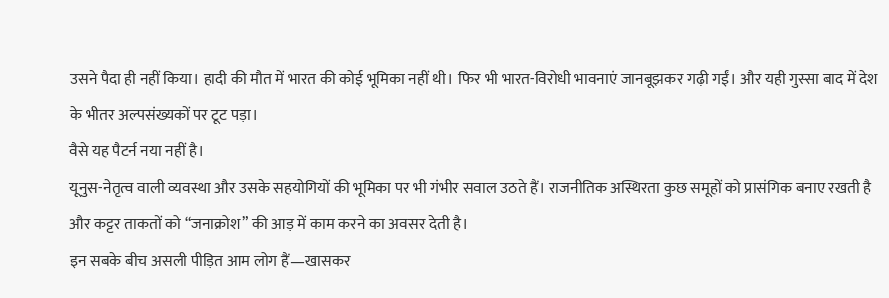उसने पैदा ही नहीं किया। हादी की मौत में भारत की कोई भूमिका नहीं थी। फिर भी भारत-विरोधी भावनाएं जानबूझकर गढ़ी गईं। और यही गुस्सा बाद में देश के भीतर अल्पसंख्यकों पर टूट पड़ा।
वैसे यह पैटर्न नया नहीं है।
यूनुस-नेतृत्व वाली व्यवस्था और उसके सहयोगियों की भूमिका पर भी गंभीर सवाल उठते हैं। राजनीतिक अस्थिरता कुछ समूहों को प्रासंगिक बनाए रखती है और कट्टर ताकतों को “जनाक्रोश” की आड़ में काम करने का अवसर देती है।
इन सबके बीच असली पीड़ित आम लोग हैं—खासकर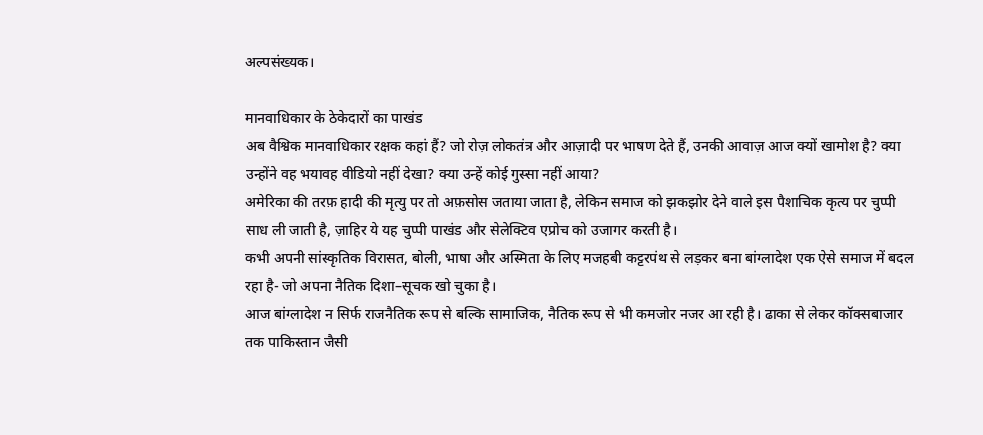अल्पसंख्यक।

मानवाधिकार के ठेकेदारों का पाखंड
अब वैश्विक मानवाधिकार रक्षक कहां हैं? जो रोज़ लोकतंत्र और आज़ादी पर भाषण देते हैं, उनकी आवाज़ आज क्यों खामोश है? क्या उन्होंने वह भयावह वीडियो नहीं देखा? क्या उन्हें कोई गुस्सा नहीं आया?
अमेरिका की तरफ़ हादी की मृत्यु पर तो अफ़सोस जताया जाता है, लेकिन समाज को झकझोर देने वाले इस पैशाचिक कृत्य पर चुप्पी साध ली जाती है, ज़ाहिर ये यह चुप्पी पाखंड और सेलेक्टिव एप्रोच को उजागर करती है।
कभी अपनी सांस्कृतिक विरासत, बोली, भाषा और अस्मिता के लिए मजहबी कट्टरपंथ से लड़कर बना बांग्लादेश एक ऐसे समाज में बदल रहा है- जो अपना नैतिक दिशा–सूचक खो चुका है।
आज बांग्लादेश न सिर्फ राजनैतिक रूप से बल्कि सामाजिक, नैतिक रूप से भी कमजोर नजर आ रही है। ढाका से लेकर कॉक्सबाजार तक पाकिस्तान जैसी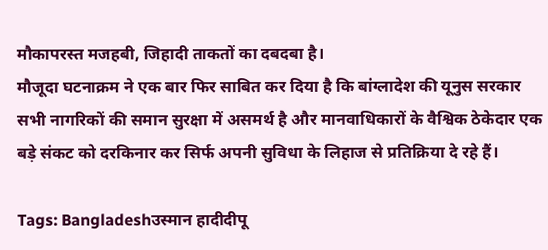मौकापरस्त मजहबी, जिहादी ताकतों का दबदबा है।
मौजूदा घटनाक्रम ने एक बार फिर साबित कर दिया है कि बांग्लादेश की यूनुस सरकार सभी नागरिकों की समान सुरक्षा में असमर्थ है और मानवाधिकारों के वैश्विक ठेकेदार एक बड़े संकट को दरकिनार कर सिर्फ अपनी सुविधा के लिहाज से प्रतिक्रिया दे रहे हैं।

Tags: Bangladeshउस्मान हादीदीपू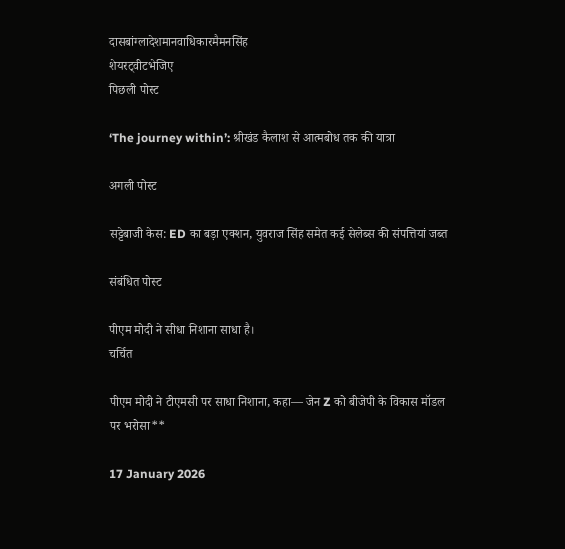दासबांग्लादेशमानवाधिकारमैमनसिंह
शेयरट्वीटभेजिए
पिछली पोस्ट

‘The journey within’: श्रीखंड कैलाश से आत्मबोध तक की यात्रा

अगली पोस्ट

सट्टेबाजी केस: ED का बड़ा एक्शन, युवराज सिंह समेत कई सेलेब्स की संपत्तियां जब्त

संबंधित पोस्ट

पीएम मोदी ने सीधा निशाना साधा है।
चर्चित

पीएम मोदी ने टीएमसी पर साधा निशाना, कहा— जेन Z को बीजेपी के विकास मॉडल पर भरोसा**

17 January 2026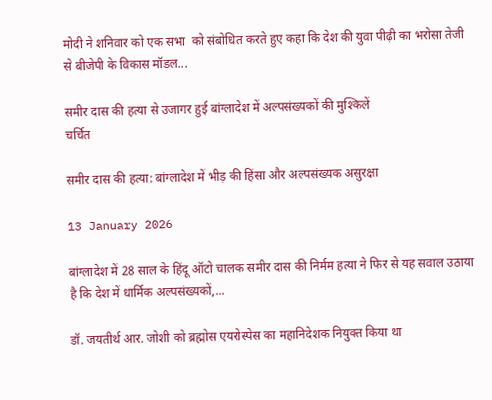मोदी ने शनिवार को एक सभा  को संबोधित करते हुए कहा कि देश की युवा पीढ़ी का भरोसा तेजी से बीजेपी के विकास मॉडल...

समीर दास की हत्या से उजागर हुई बांग्लादेश में अल्पसंख्यकों की मुश्किलें
चर्चित

समीर दास की हत्या: बांग्लादेश में भीड़ की हिंसा और अल्पसंख्यक असुरक्षा

13 January 2026

बांग्लादेश में 28 साल के हिंदू ऑटो चालक समीर दास की निर्मम हत्या ने फिर से यह सवाल उठाया है कि देश में धार्मिक अल्पसंख्यकों,...

डॉ. जयतीर्थ आर. जोशी को ब्रह्मोस एयरोस्पेस का महानिदेशक नियुक्त किया था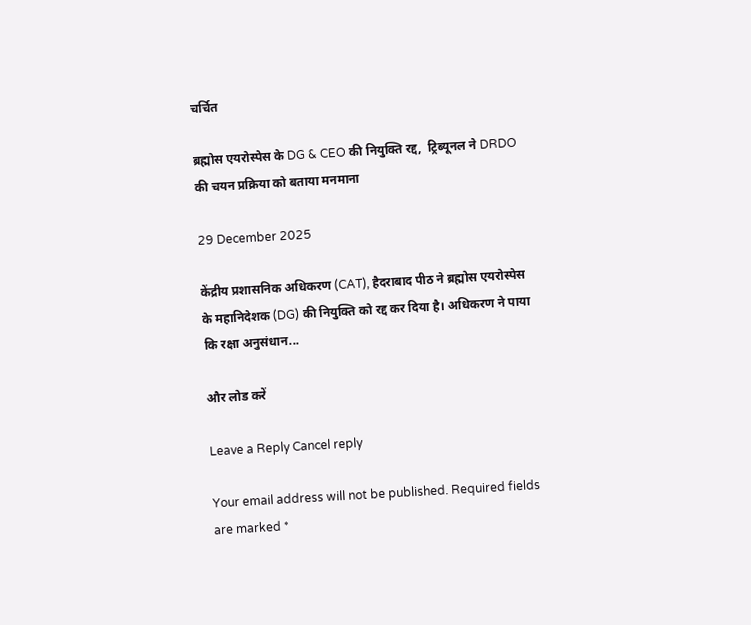चर्चित

ब्रह्मोस एयरोस्पेस के DG & CEO की नियुक्ति रद्द,  ट्रिब्यूनल ने DRDO की चयन प्रक्रिया को बताया मनमाना

29 December 2025

केंद्रीय प्रशासनिक अधिकरण (CAT), हैदराबाद पीठ ने ब्रह्मोस एयरोस्पेस के महानिदेशक (DG) की नियुक्ति को रद्द कर दिया है। अधिकरण ने पाया कि रक्षा अनुसंधान...

और लोड करें

Leave a Reply Cancel reply

Your email address will not be published. Required fields are marked *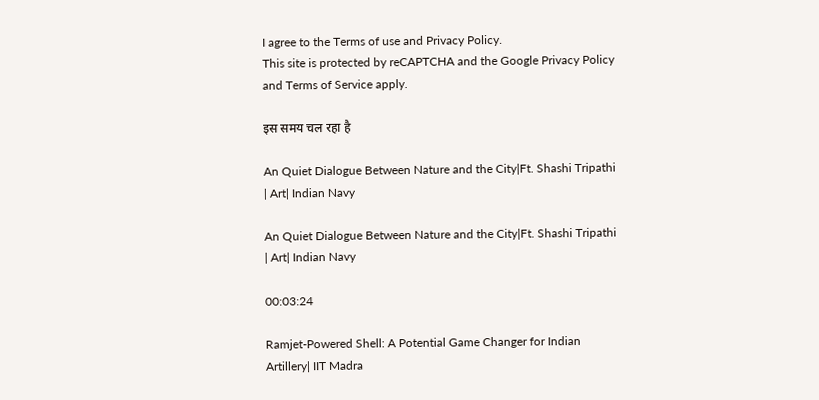I agree to the Terms of use and Privacy Policy.
This site is protected by reCAPTCHA and the Google Privacy Policy and Terms of Service apply.

इस समय चल रहा है

An Quiet Dialogue Between Nature and the City|Ft. Shashi Tripathi | Art| Indian Navy

An Quiet Dialogue Between Nature and the City|Ft. Shashi Tripathi | Art| Indian Navy

00:03:24

Ramjet-Powered Shell: A Potential Game Changer for Indian Artillery| IIT Madra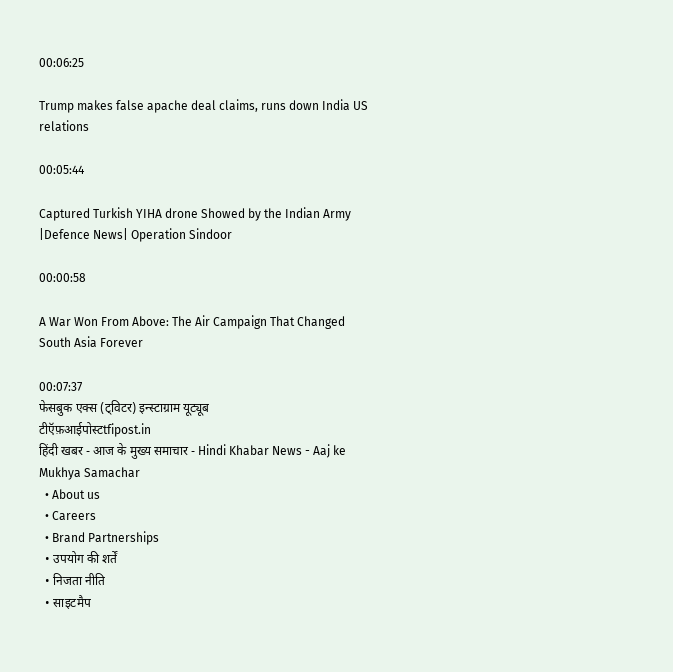00:06:25

Trump makes false apache deal claims, runs down India US relations

00:05:44

Captured Turkish YIHA drone Showed by the Indian Army |Defence News| Operation Sindoor

00:00:58

A War Won From Above: The Air Campaign That Changed South Asia Forever

00:07:37
फेसबुक एक्स (ट्विटर) इन्स्टाग्राम यूट्यूब
टीऍफ़आईपोस्टtfipost.in
हिंदी खबर - आज के मुख्य समाचार - Hindi Khabar News - Aaj ke Mukhya Samachar
  • About us
  • Careers
  • Brand Partnerships
  • उपयोग की शर्तें
  • निजता नीति
  • साइटमैप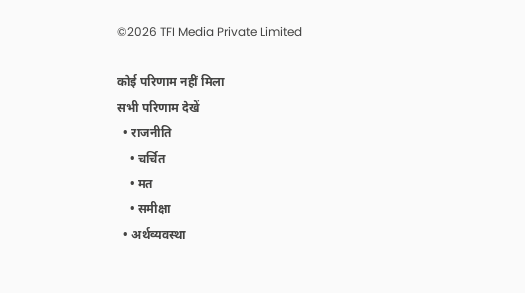©2026 TFI Media Private Limited

कोई परिणाम नहीं मिला
सभी परिणाम देखें
  • राजनीति
    • चर्चित
    • मत
    • समीक्षा
  • अर्थव्यवस्था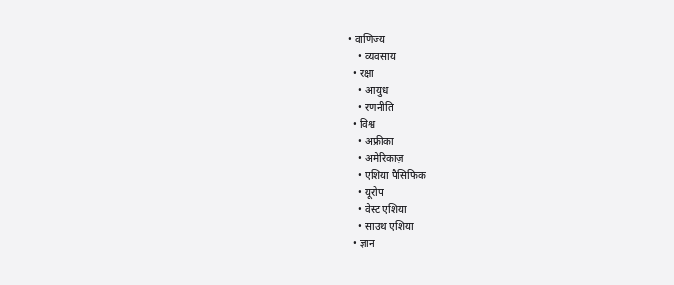• वाणिज्य
    • व्यवसाय
  • रक्षा
    • आयुध
    • रणनीति
  • विश्व
    • अफ्रीका
    • अमेरिकाज़
    • एशिया पैसिफिक
    • यूरोप
    • वेस्ट एशिया
    • साउथ एशिया
  • ज्ञान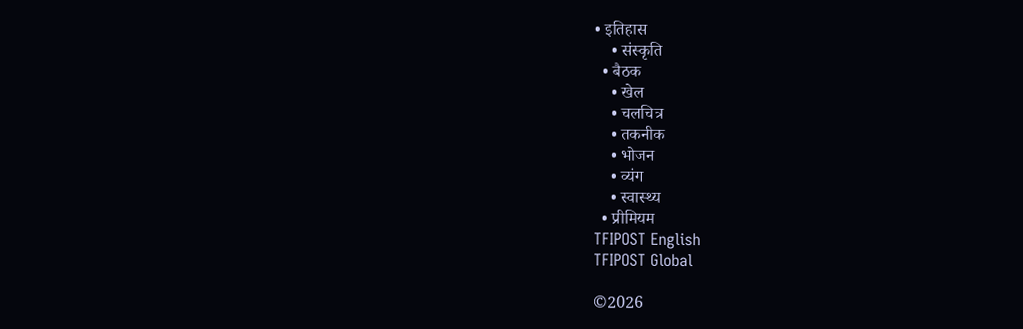• इतिहास
    • संस्कृति
  • बैठक
    • खेल
    • चलचित्र
    • तकनीक
    • भोजन
    • व्यंग
    • स्वास्थ्य
  • प्रीमियम
TFIPOST English
TFIPOST Global

©2026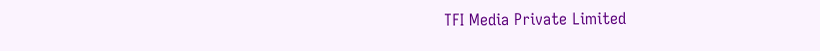TFI Media Private Limited